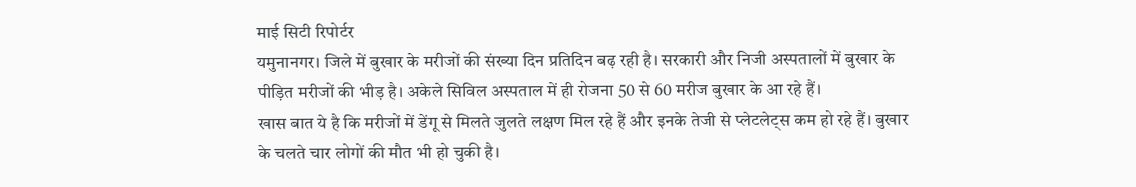माई सिटी रिपोर्टर
यमुनानगर। जिले में बुखार के मरीजों की संख्या दिन प्रतिदिन बढ़ रही है। सरकारी और निजी अस्पतालों में बुखार के पीड़ित मरीजों की भीड़ है। अकेले सिविल अस्पताल में ही रोजना 50 से 60 मरीज बुखार के आ रहे हैं।
खास बात ये है कि मरीजों में डेंगू से मिलते जुलते लक्षण मिल रहे हैं और इनके तेजी से प्लेटलेट्स कम हो रहे हैं। बुखार के चलते चार लोगों की मौत भी हो चुकी है।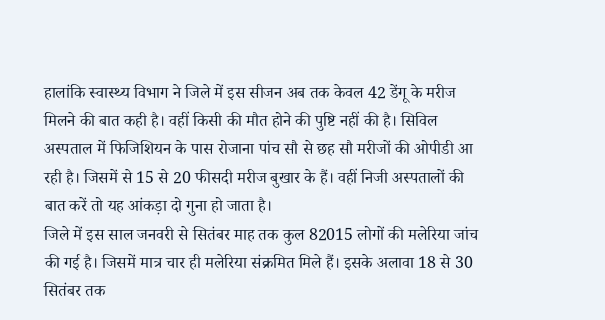हालांकि स्वास्थ्य विभाग ने जिले में इस सीजन अब तक केवल 42 डेंगू के मरीज मिलने की बात कही है। वहीं किसी की मौत होने की पुष्टि नहीं की है। सिविल अस्पताल में फिजिशियन के पास रोजाना पांच सौ से छह सौ मरीजों की ओपीडी आ रही है। जिसमें से 15 से 20 फीसदी मरीज बुखार के हैं। वहीं निजी अस्पतालों की बात करें तो यह आंकड़ा दो गुना हो जाता है।
जिले में इस साल जनवरी से सितंबर माह तक कुल 82015 लोगों की मलेरिया जांच की गई है। जिसमें मात्र चार ही मलेरिया संक्रमित मिले हैं। इसके अलावा 18 से 30 सितंबर तक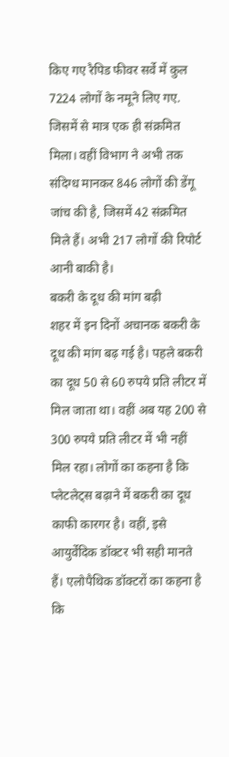किए गए रैपिड फीवर सर्वे में कुल 7224 लोगों के नमूने लिए गए. जिसमें से मात्र एक ही संक्रमित मिला। वहीं विभाग ने अभी तक संदिग्ध मानकर 846 लोगों की डेंगू जांच की है, जिसमें 42 संक्रमित मिले हैं। अभी 217 लोगों की रिपोर्ट आनी बाकी है।
बकरी के दूध की मांग बढ़ी
शहर में इन दिनों अचानक बकरी के दूध की मांग बढ़ गई है। पहले बकरी का दूध 50 से 60 रुपये प्रति लीटर में मिल जाता था। वहीं अब यह 200 से 300 रुपये प्रति लीटर में भी नहीं मिल रहा। लोगों का कहना है कि प्लेटलेट्स बढ़ाने में बकरी का दूध काफी कारगर है। वहीं, इसे आयुर्वेदिक डॉक्टर भी सही मानते हैं। एलोपैथिक डॉक्टरों का कहना है कि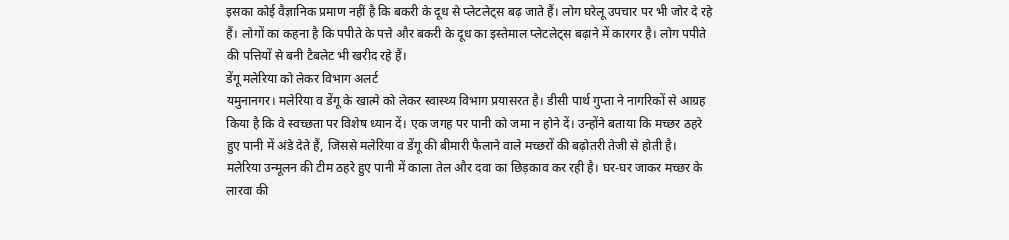इसका कोई वैज्ञानिक प्रमाण नहीं है कि बकरी के दूध से प्लेटलेट्स बढ़ जाते हैं। लोग घरेलू उपचार पर भी जोर दे रहे हैं। लोगों का कहना है कि पपीते के पत्ते और बकरी के दूध का इस्तेमाल प्लेटलेट्स बढ़ाने में कारगर है। लोग पपीते की पत्तियों से बनी टैबलेट भी खरीद रहे हैं।
डेंगू मलेरिया को लेकर विभाग अलर्ट
यमुनानगर। मलेरिया व डेंगू के खात्मे को लेकर स्वास्थ्य विभाग प्रयासरत है। डीसी पार्थ गुप्ता ने नागरिकों से आग्रह किया है कि वे स्वच्छता पर विशेष ध्यान दें। एक जगह पर पानी को जमा न होने दें। उन्होंने बताया कि मच्छर ठहरे हुए पानी में अंडे देते हैं, जिससे मलेरिया व डेंगू की बीमारी फैलाने वाले मच्छरों की बढ़ोतरी तेजी से होती है। मलेरिया उन्मूलन की टीम ठहरे हुए पानी में काला तेल और दवा का छिड़काव कर रही है। घर-घर जाकर मच्छर के लारवा की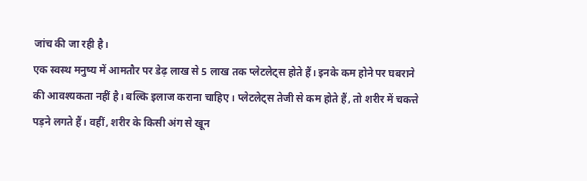जांच की जा रही है।
एक स्वस्थ मनुष्य में आमतौर पर डेढ़ लाख से 5 लाख तक प्लेटलेट्स होते हैं। इनके कम होने पर घबराने की आवश्यकता नहीं है। बल्कि इलाज कराना चाहिए। प्लेटलेट्स तेजी से कम होते हैं, तो शरीर में चकत्ते पड़ने लगते हैं। वहीं, शरीर के किसी अंग से खून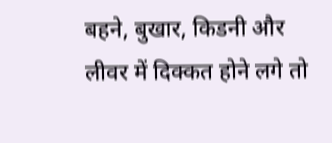बहने, बुखार, किडनी और लीवर में दिक्कत होने लगे तो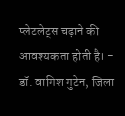प्लेटलेट्स चढ़ाने की आवश्यकता होती है। - डॉ. वागिश गुटेन, जिला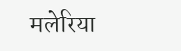मलेरिया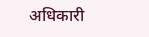अधिकारी